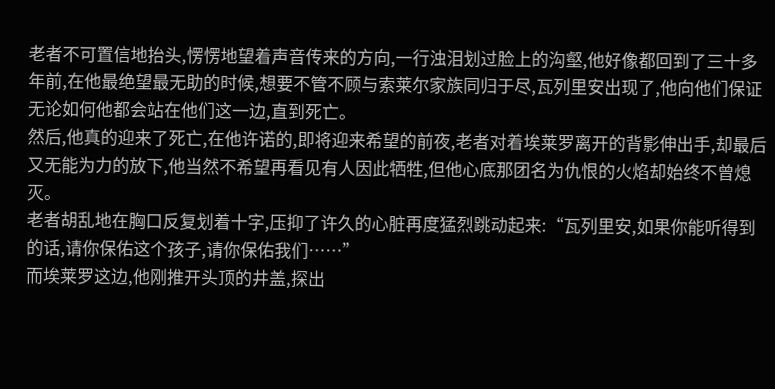老者不可置信地抬头,愣愣地望着声音传来的方向,一行浊泪划过脸上的沟壑,他好像都回到了三十多年前,在他最绝望最无助的时候,想要不管不顾与索莱尔家族同归于尽,瓦列里安出现了,他向他们保证无论如何他都会站在他们这一边,直到死亡。
然后,他真的迎来了死亡,在他许诺的,即将迎来希望的前夜,老者对着埃莱罗离开的背影伸出手,却最后又无能为力的放下,他当然不希望再看见有人因此牺牲,但他心底那团名为仇恨的火焰却始终不曾熄灭。
老者胡乱地在胸口反复划着十字,压抑了许久的心脏再度猛烈跳动起来:“瓦列里安,如果你能听得到的话,请你保佑这个孩子,请你保佑我们……”
而埃莱罗这边,他刚推开头顶的井盖,探出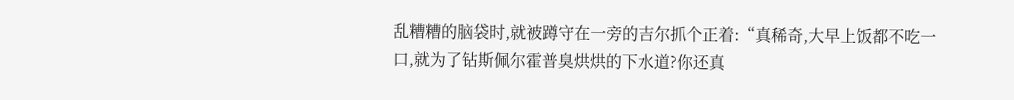乱糟糟的脑袋时,就被蹲守在一旁的吉尔抓个正着:“真稀奇,大早上饭都不吃一口,就为了钻斯佩尔霍普臭烘烘的下水道?你还真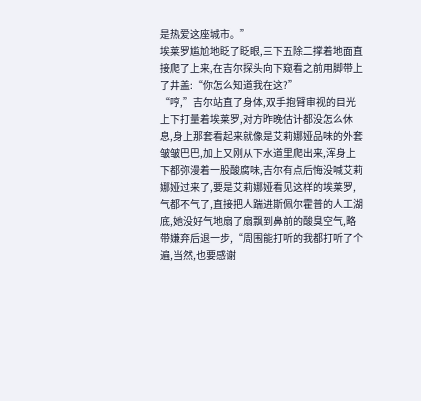是热爱这座城市。”
埃莱罗尴尬地眨了眨眼,三下五除二撑着地面直接爬了上来,在吉尔探头向下窥看之前用脚带上了井盖:“你怎么知道我在这?”
“哼,”吉尔站直了身体,双手抱臂审视的目光上下打量着埃莱罗,对方昨晚估计都没怎么休息,身上那套看起来就像是艾莉娜娅品味的外套皱皱巴巴,加上又刚从下水道里爬出来,浑身上下都弥漫着一股酸腐味,吉尔有点后悔没喊艾莉娜娅过来了,要是艾莉娜娅看见这样的埃莱罗,气都不气了,直接把人踹进斯佩尔霍普的人工湖底,她没好气地扇了扇飘到鼻前的酸臭空气,略带嫌弃后退一步,“周围能打听的我都打听了个遍,当然,也要感谢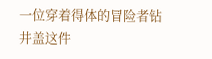一位穿着得体的冒险者钻井盖这件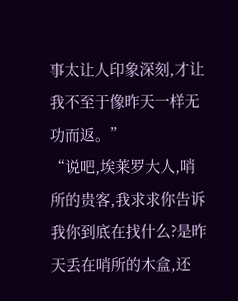事太让人印象深刻,才让我不至于像昨天一样无功而返。”
“说吧,埃莱罗大人,哨所的贵客,我求求你告诉我你到底在找什么?是昨天丢在哨所的木盒,还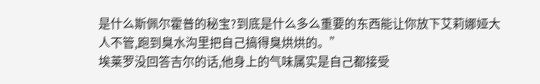是什么斯佩尔霍普的秘宝?到底是什么多么重要的东西能让你放下艾莉娜娅大人不管,跑到臭水沟里把自己搞得臭烘烘的。”
埃莱罗没回答吉尔的话,他身上的气味属实是自己都接受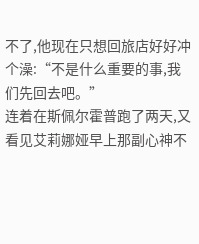不了,他现在只想回旅店好好冲个澡:“不是什么重要的事,我们先回去吧。”
连着在斯佩尔霍普跑了两天,又看见艾莉娜娅早上那副心神不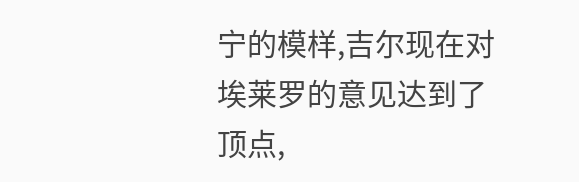宁的模样,吉尔现在对埃莱罗的意见达到了顶点,